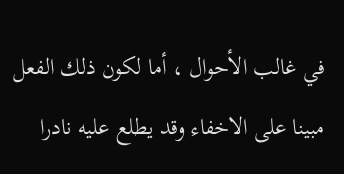في غالب الأحوال ، أما لكون ذلك الفعل مبينا على الاخفاء وقد يطلع عليه نادرا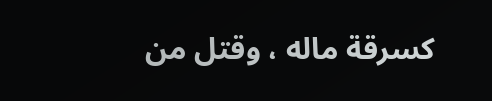كسرقة ماله ، وقتل من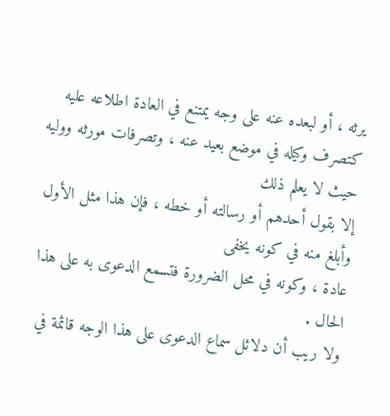يرثه ، أو لبعده عنه على وجه يمتنع في العادة اطلاعه عليه
كتصرف وكيله في موضع بعيد عنه ، وتصرفات مورثه ووليه حيث لا يعلم ذلك
إلا بقول أحدهم أو رسالته أو خطه ، فإن هذا مثل الأول وأبلغ منه في كونه يخفى
عادة ، وكونه في محل الضرورة فتسمع الدعوى به على هذا الحال .
ولا ريب أن دلائل سماع الدعوى على هذا الوجه قائمة في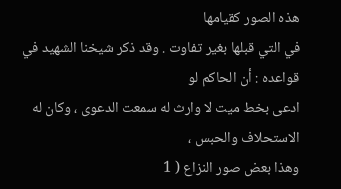هذه الصور كقيامها
في التي قبلها بغير تفاوت . وقد ذكر شيخنا الشهيد في قواعده : أن الحاكم لو
ادعى بخط ميت لا وارث له سمعت الدعوى ، وكان له الاستحلاف والحبس ،
وهذا بعض صور النزاع ( 1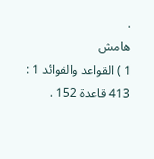.
هامش
1 ) القواعد والفوائد 1 : 413 قاعدة 152 .